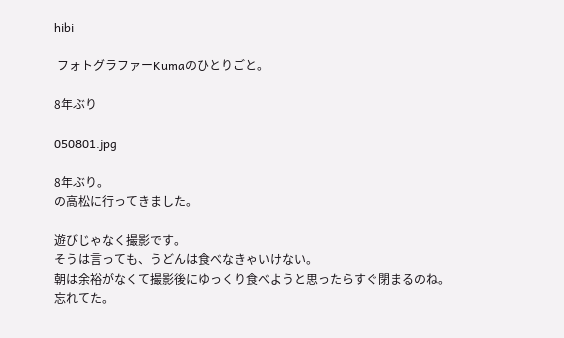hibi

 フォトグラファーKumaのひとりごと。

8年ぶり

050801.jpg

8年ぶり。
の高松に行ってきました。

遊びじゃなく撮影です。
そうは言っても、うどんは食べなきゃいけない。
朝は余裕がなくて撮影後にゆっくり食べようと思ったらすぐ閉まるのね。
忘れてた。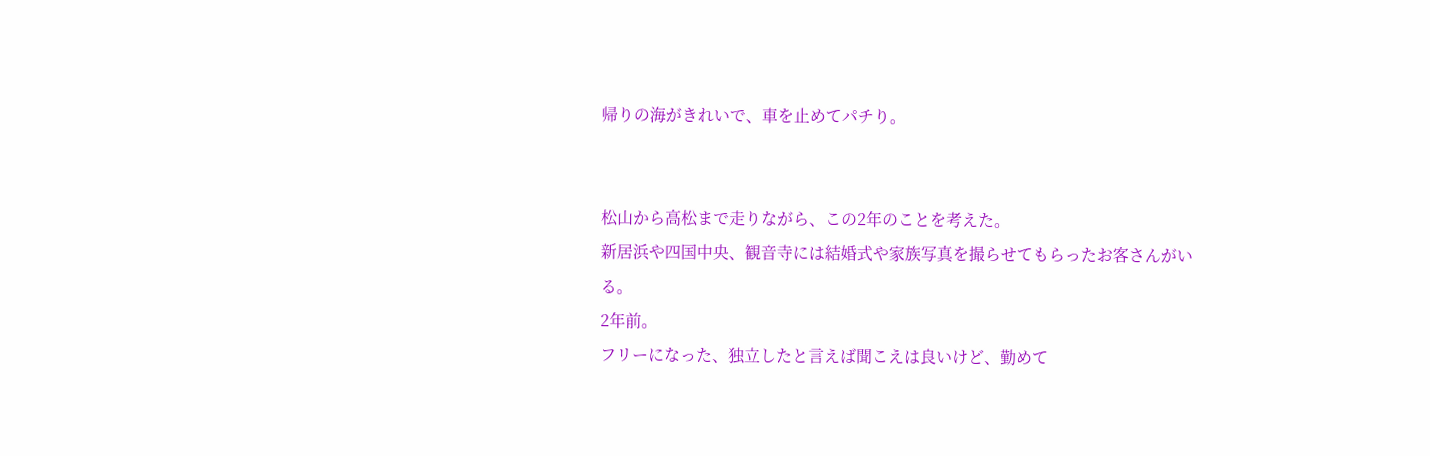帰りの海がきれいで、車を止めてパチり。


松山から高松まで走りながら、この2年のことを考えた。
新居浜や四国中央、観音寺には結婚式や家族写真を撮らせてもらったお客さんがいる。
2年前。
フリーになった、独立したと言えば聞こえは良いけど、勤めて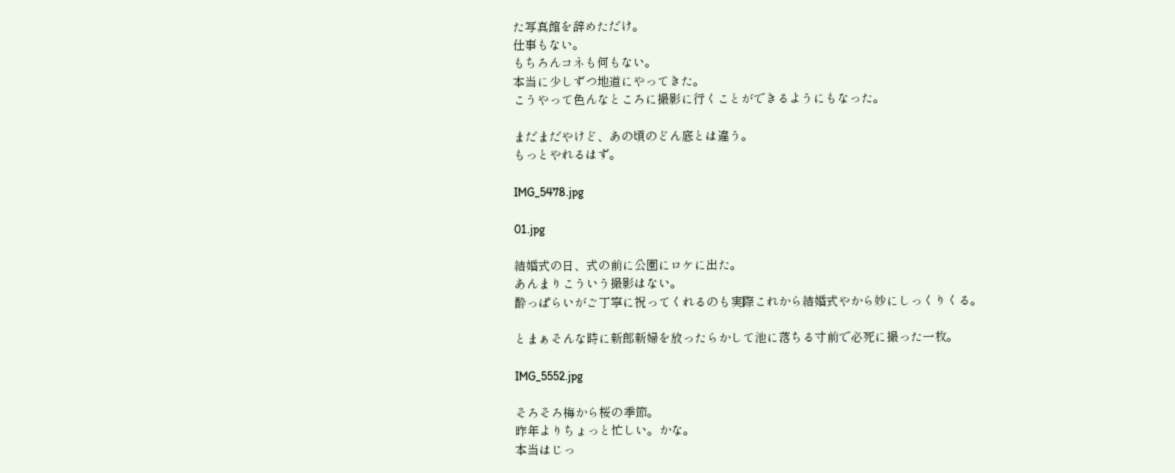た写真館を辞めただけ。
仕事もない。
もちろんコネも何もない。
本当に少しずつ地道にやってきた。
こうやって色んなところに撮影に行くことができるようにもなった。

まだまだやけど、あの頃のどん底とは違う。
もっとやれるはず。

IMG_5478.jpg

01.jpg

結婚式の日、式の前に公園にロケに出た。
あんまりこういう撮影はない。
酔っぱらいがご丁寧に祝ってくれるのも実際これから結婚式やから妙にしっくりくる。

とまぁそんな時に新郎新婦を放ったらかして池に落ちる寸前で必死に撮った一枚。

IMG_5552.jpg

そろそろ梅から桜の季節。
昨年よりちょっと忙しい。かな。
本当はじっ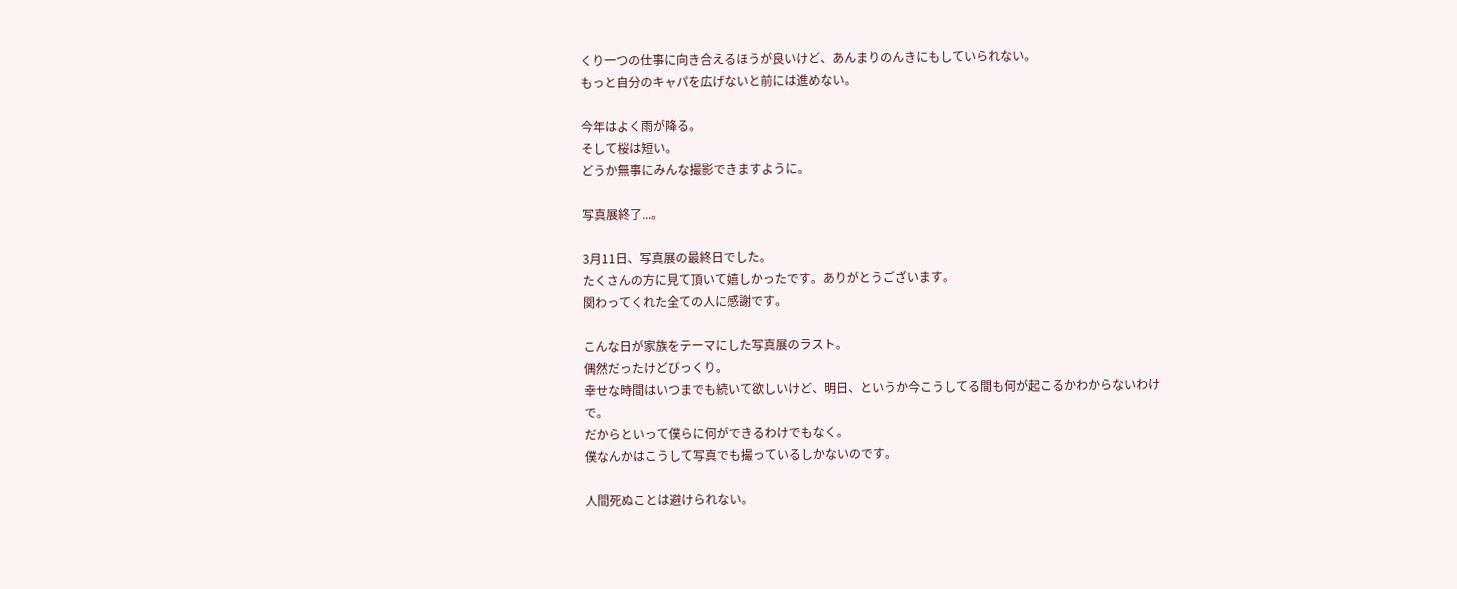くり一つの仕事に向き合えるほうが良いけど、あんまりのんきにもしていられない。
もっと自分のキャパを広げないと前には進めない。

今年はよく雨が降る。
そして桜は短い。
どうか無事にみんな撮影できますように。

写真展終了...。

3月11日、写真展の最終日でした。
たくさんの方に見て頂いて嬉しかったです。ありがとうございます。
関わってくれた全ての人に感謝です。

こんな日が家族をテーマにした写真展のラスト。
偶然だったけどびっくり。
幸せな時間はいつまでも続いて欲しいけど、明日、というか今こうしてる間も何が起こるかわからないわけで。
だからといって僕らに何ができるわけでもなく。
僕なんかはこうして写真でも撮っているしかないのです。

人間死ぬことは避けられない。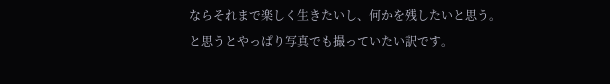ならそれまで楽しく生きたいし、何かを残したいと思う。
と思うとやっぱり写真でも撮っていたい訳です。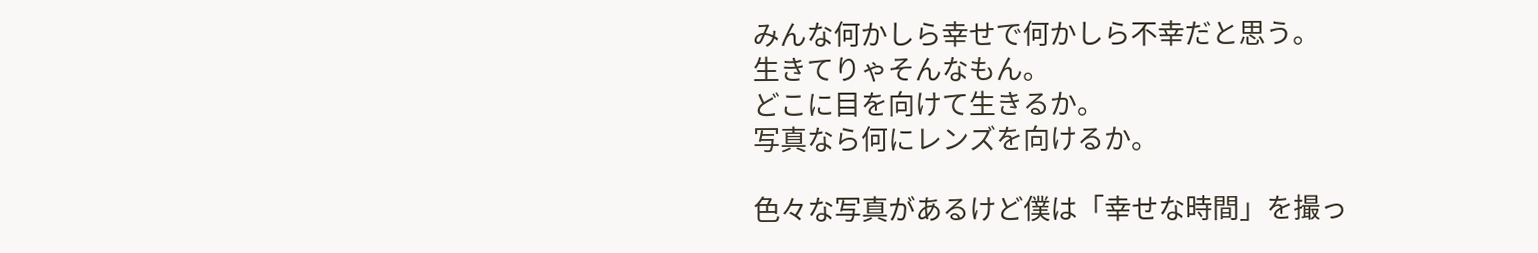みんな何かしら幸せで何かしら不幸だと思う。
生きてりゃそんなもん。
どこに目を向けて生きるか。
写真なら何にレンズを向けるか。

色々な写真があるけど僕は「幸せな時間」を撮っ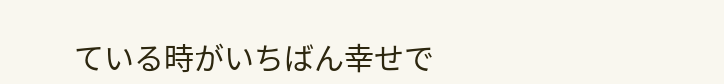ている時がいちばん幸せで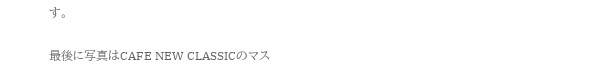す。


最後に写真はCAFE NEW CLASSICのマス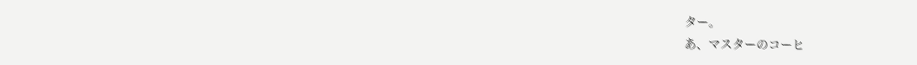ター。
あ、マスターのコーヒ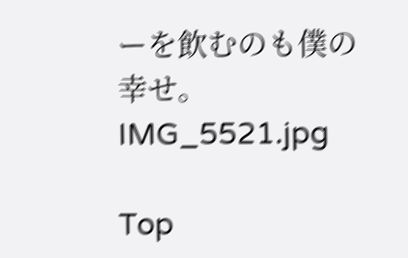ーを飲むのも僕の幸せ。
IMG_5521.jpg

Top